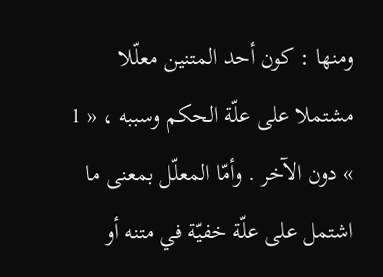ومنها : كون أحد المتنين معلّلا مشتملا على علّة الحكم وسببه ، « 1 » دون الآخر . وأمّا المعلّل بمعنى ما اشتمل على علّة خفيّة في متنه أو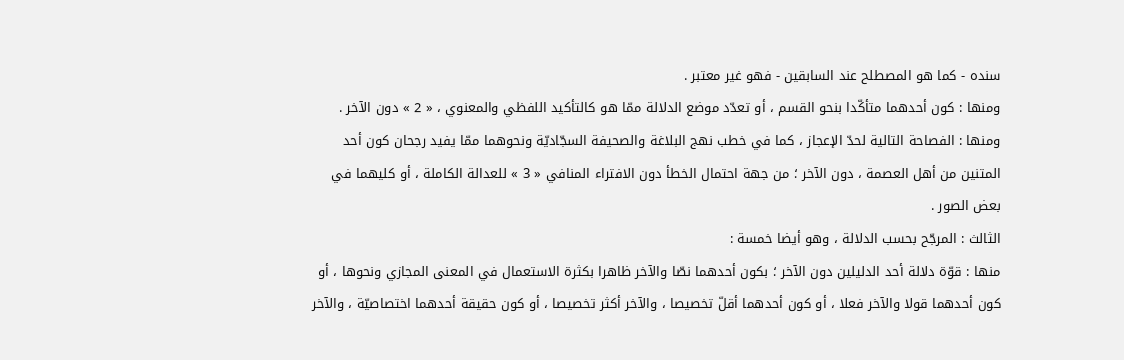سنده - كما هو المصطلح عند السابقين - فهو غير معتبر .
ومنها : كون أحدهما متأكّدا بنحو القسم ، أو تعدّد موضع الدلالة ممّا هو كالتأكيد اللفظي والمعنوي ، « 2 » دون الآخر .
ومنها : الفصاحة التالية لحدّ الإعجاز ، كما في خطب نهج البلاغة والصحيفة السجّاديّة ونحوهما ممّا يفيد رجحان كون أحد المتنين من أهل العصمة ، دون الآخر ؛ من جهة احتمال الخطأ دون الافتراء المنافي « 3 » للعدالة الكاملة ، أو كليهما في بعض الصور .
الثالث : المرجّح بحسب الدلالة ، وهو أيضا خمسة :
منها : قوّة دلالة أحد الدليلين دون الآخر ؛ بكون أحدهما نصّا والآخر ظاهرا بكثرة الاستعمال في المعنى المجازي ونحوها ، أو كون أحدهما قولا والآخر فعلا ، أو كون أحدهما أقلّ تخصيصا ، والآخر أكثر تخصيصا ، أو كون حقيقة أحدهما اختصاصيّة ، والآخر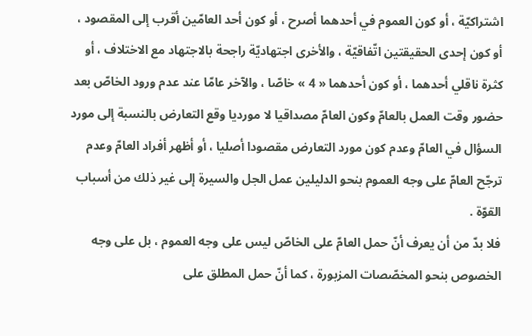اشتراكيّة ، أو كون العموم في أحدهما أصرح ، أو كون أحد العامّين أقرب إلى المقصود ، أو كون إحدى الحقيقتين اتّفاقيّة ، والأخرى اجتهاديّة راجحة بالاجتهاد مع الاختلاف ، أو كثرة ناقلي أحدهما ، أو كون أحدهما « 4 » خاصّا ، والآخر عامّا عند عدم ورود الخاصّ بعد حضور وقت العمل بالعامّ وكون العامّ مصداقيا لا مورديا وقع التعارض بالنسبة إلى مورد السؤال في العامّ وعدم كون مورد التعارض مقصودا أصليا ، أو أظهر أفراد العامّ وعدم ترجّح العامّ على وجه العموم بنحو الدليلين عمل الجل والسيرة إلى غير ذلك من أسباب القوّة .
فلا بدّ من أن يعرف أنّ حمل العامّ على الخاصّ ليس على وجه العموم ، بل على وجه الخصوص بنحو المخصّصات المزبورة ، كما أنّ حمل المطلق على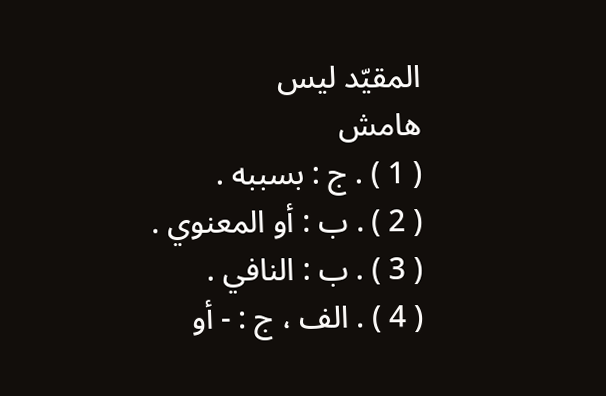المقيّد ليس
هامش
( 1 ) . ج : بسببه .
( 2 ) . ب : أو المعنوي .
( 3 ) . ب : النافي .
( 4 ) . الف ، ج : - أو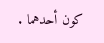كون أحدهما .